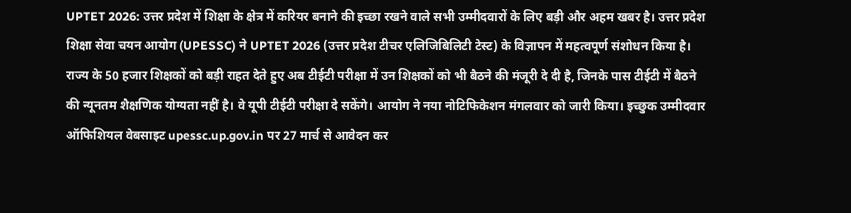UPTET 2026: उत्तर प्रदेश में शिक्षा के क्षेत्र में करियर बनाने की इच्छा रखने वाले सभी उम्मीदवारों के लिए बड़ी और अहम खबर है। उत्तर प्रदेश शिक्षा सेवा चयन आयोग (UPESSC) ने UPTET 2026 (उत्तर प्रदेश टीचर एलिजिबिलिटी टेस्ट) के विज्ञापन में महत्वपूर्ण संशोधन किया है। राज्य के 50 हजार शिक्षकों को बड़ी राहत देते हुए अब टीईटी परीक्षा में उन शिक्षकों को भी बैठने की मंजूरी दे दी है, जिनके पास टीईटी में बैठने की न्यूनतम शैक्षणिक योग्यता नहीं है। वे यूपी टीईटी परीक्षा दे सकेंगे। आयोग ने नया नोटिफिकेशन मंगलवार को जारी किया। इच्छुक उम्मीदवार ऑफिशियल वेबसाइट upessc.up.gov.in पर 27 मार्च से आवेदन कर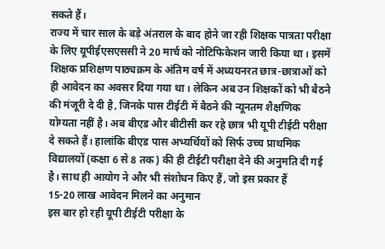सकते हैं।
राज्य में चार साल के बड़े अंतराल के बाद होने जा रही शिक्षक पात्रता परीक्षा के लिए यूपीईएसएससी ने 20 मार्च को नोटिफिकेशन जारी किया था। इसमें शिक्षक प्रशिक्षण पाठ्यक्रम के अंतिम वर्ष में अध्ययनरत छात्र-छात्राओं को ही आवेदन का अवसर दिया गया था। लेकिन अब उन शिक्षकों को भी बैठने की मंजूरी दे दी है, जिनके पास टीईटी में बैठने की न्यूनतम शैक्षणिक योग्यता नहीं है। अब बीएड और बीटीसी कर रहे छात्र भी यूपी टीईटी परीक्षा दे सकते हैं। हालांकि बीएड पास अभ्यर्थियों को सिर्फ उच्च प्राथमिक विद्यालयों (कक्षा 6 से 8 तक) की ही टीईटी परीक्षा देने की अनुमति दी गई है। साथ ही आयोग ने और भी संशोधन किए हैं, जो इस प्रकार हैं
15-20 लाख आवेदन मिलने का अनुमान
इस बार हो रही यूपी टीईटी परीक्षा के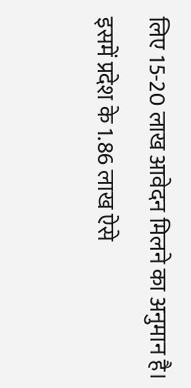लिए 15-20 लाख आवेदन मिलने का अनुमान है। इसमें प्रदेश के 1.86 लाख ऐसे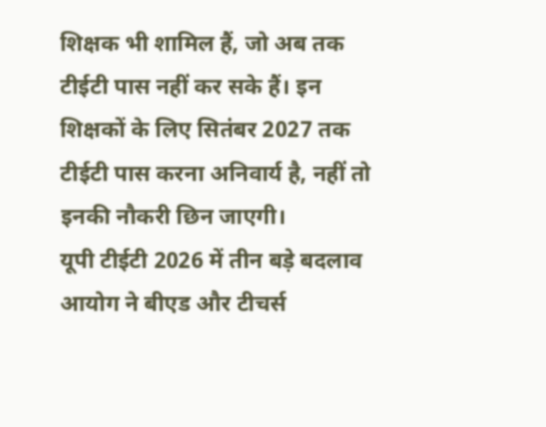शिक्षक भी शामिल हैं, जो अब तक टीईटी पास नहीं कर सके हैं। इन शिक्षकों के लिए सितंबर 2027 तक टीईटी पास करना अनिवार्य है, नहीं तो इनकी नौकरी छिन जाएगी।
यूपी टीईटी 2026 में तीन बड़े बदलाव
आयोग ने बीएड और टीचर्स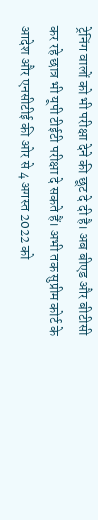ट्रेनिंग वालों को भी परीक्षा देने की छूट दे दी है। अब बीएड और बीटीसी कर रहे छात्र भी यूपी टीईटी परीक्षा दे सकते हैं। अभी तक सुप्रीम कोर्ट के आदेश और एनसीटीई की ओर से 4 अगस्त 2022 को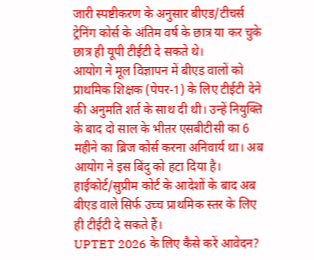जारी स्पष्टीकरण के अनुसार बीएड/टीचर्स ट्रेनिंग कोर्स के अंतिम वर्ष के छात्र या कर चुके छात्र ही यूपी टीईटी दे सकते थे।
आयोग ने मूल विज्ञापन में बीएड वालों को प्राथमिक शिक्षक (पेपर-1) के लिए टीईटी देने की अनुमति शर्त के साथ दी थी। उन्हें नियुक्ति के बाद दो साल के भीतर एसबीटीसी का 6 महीने का ब्रिज कोर्स करना अनिवार्य था। अब आयोग ने इस बिंदु को हटा दिया है। हाईकोर्ट/सुप्रीम कोर्ट के आदेशों के बाद अब बीएड वाले सिर्फ उच्च प्राथमिक स्तर के लिए ही टीईटी दे सकते हैं।
UPTET 2026 के लिए कैसे करें आवेदन?